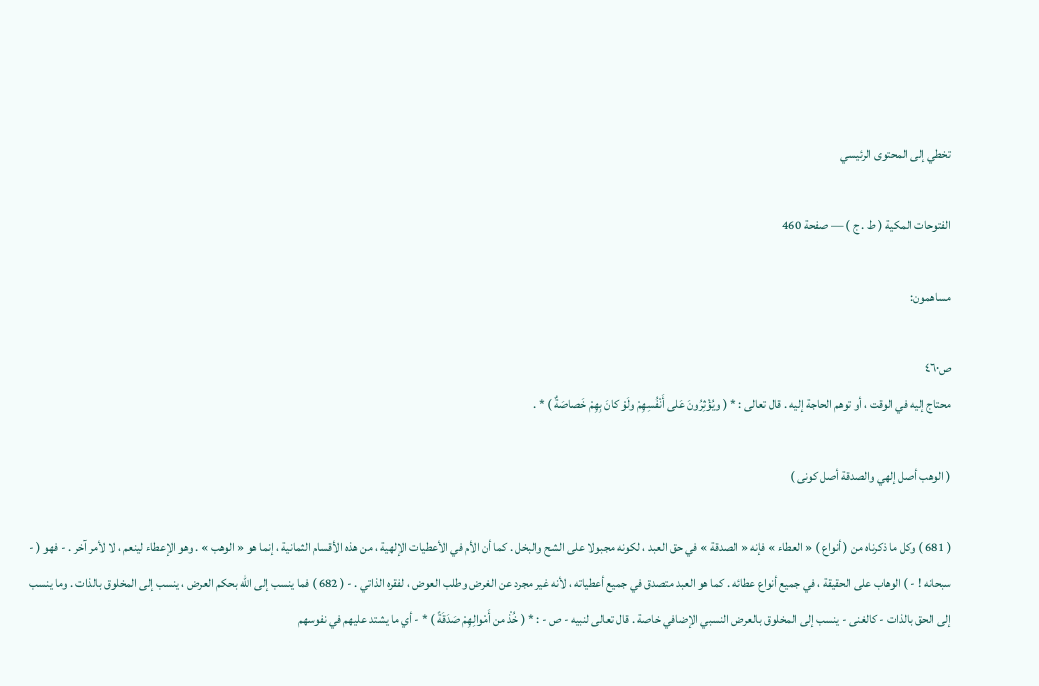تخطي إلى المحتوى الرئيسي

الفتوحات المكية ( ط . ج ) — صفحة 460

مساهمون:

ص٤٦٠
محتاج إليه في الوقت ، أو توهم الحاجة إليه . قال تعالى : * ( ويُؤْثِرُونَ عَلى أَنْفُسِهِمْ ولَوْ كانَ بِهِمْ خَصاصَةٌ ) * .

( الوهب أصل إلهي والصدقة أصل كونى )

( 681 ) وكل ما ذكرناه من ( أنواع ) « العطاء » فإنه « الصدقة » في حق العبد ، لكونه مجبولا على الشح والبخل . كما أن الأم في الأعطيات الإلهية ، من هذه الأقسام الثمانية ، إنما هو « الوهب » . وهو الإعطاء لينعم ، لا لأمر آخر . - فهو ( - سبحانه ! - ) الوهاب على الحقيقة ، في جميع أنواع عطائه . كما هو العبد متصدق في جميع أعطياته ، لأنه غير مجرد عن الغرض وطلب العوض ، لفقره الذاتي . - ( 682 ) فما ينسب إلى الله بحكم العرض ، ينسب إلى المخلوق بالذات . وما ينسب إلى الحق بالذات - كالغنى - ينسب إلى المخلوق بالعرض النسبي الإضافي خاصة . قال تعالى لنبيه - ص - : * ( خُذْ من أَمْوالِهِمْ صَدَقَةً ) * - أي ما يشتد عليهم في نفوسهم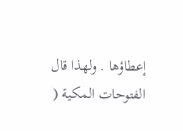إعطاؤها . ولهذا قال
الفتوحات المكية (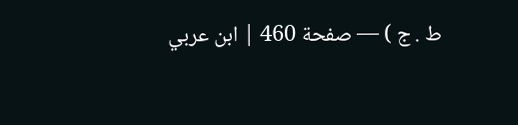ط . ج ) — صفحة 460 | ابن عربي